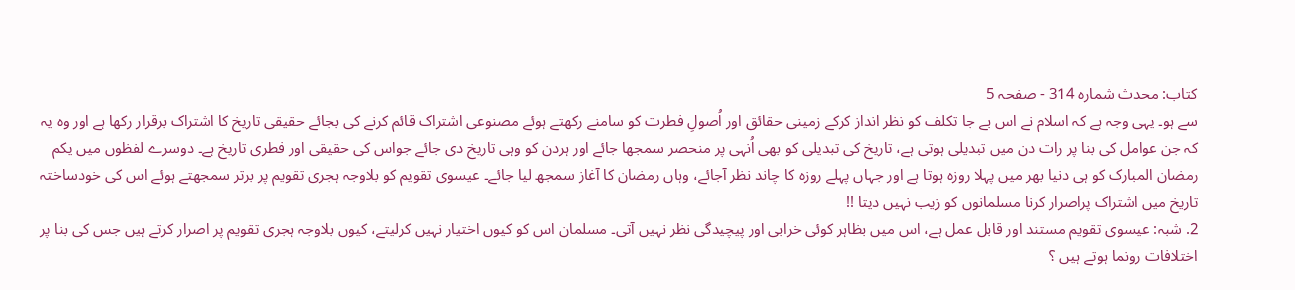کتاب: محدث شمارہ 314 - صفحہ 5
سے ہو۔ یہی وجہ ہے کہ اسلام نے اس بے جا تکلف کو نظر انداز کرکے زمینی حقائق اور اُصولِ فطرت کو سامنے رکھتے ہوئے مصنوعی اشتراک قائم کرنے کی بجائے حقیقی تاریخ کا اشتراک برقرار رکھا ہے اور وہ یہ کہ جن عوامل کی بنا پر رات دن میں تبدیلی ہوتی ہے، تاریخ کی تبدیلی کو بھی اُنہی پر منحصر سمجھا جائے اور ہردن کو وہی تاریخ دی جائے جواس کی حقیقی اور فطری تاریخ ہے۔ دوسرے لفظوں میں یکم رمضان المبارک کو ہی دنیا بھر میں پہلا روزہ ہوتا ہے اور جہاں پہلے روزہ کا چاند نظر آجائے، وہاں رمضان کا آغاز سمجھ لیا جائے۔ عیسوی تقویم کو بلاوجہ ہجری تقویم پر برتر سمجھتے ہوئے اس کی خودساختہ تاریخ میں اشتراک پراصرار کرنا مسلمانوں کو زیب نہیں دیتا !!
2. شبہ: عیسوی تقویم مستند اور قابل عمل ہے، اس میں بظاہر کوئی خرابی اور پیچیدگی نظر نہیں آتی۔ مسلمان اس کو کیوں اختیار نہیں کرلیتے، کیوں بلاوجہ ہجری تقویم پر اصرار کرتے ہیں جس کی بنا پر اختلافات رونما ہوتے ہیں ؟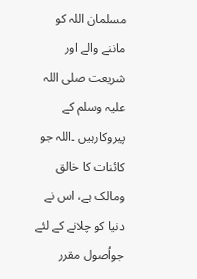مسلمان اللہ کو ماننے والے اور شریعت صلی اللہ علیہ وسلم کے پیروکارہیں ۔اللہ جو کائنات کا خالق ومالک ہے، اس نے دنیا کو چلانے کے لئے جواُصول مقرر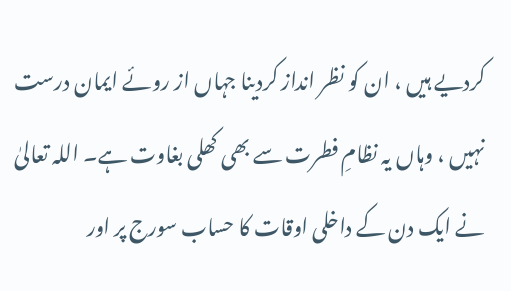کردیے ہیں ، ان کو نظر انداز کردینا جہاں از روئے ایمان درست نہیں ، وہاں یہ نظامِ فطرت سے بھی کھلی بغاوت ہے۔ اللہ تعالیٰ نے ایک دن کے داخلی اوقات کا حساب سورج پر اور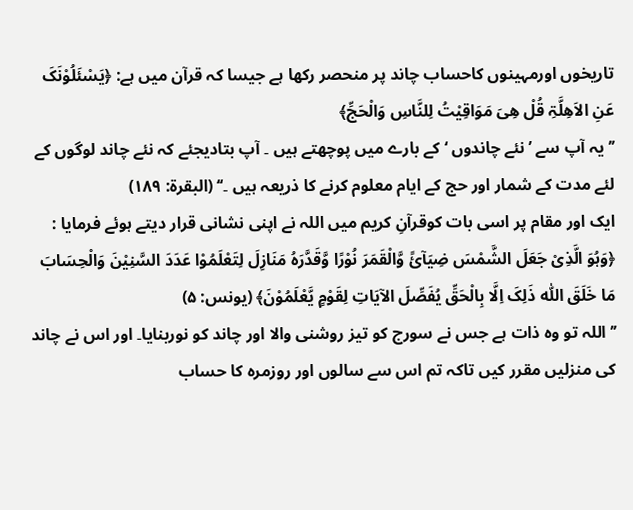تاریخوں اورمہینوں کاحساب چاند پر منحصر رکھا ہے جیسا کہ قرآن میں ہے: ﴿یَسْئَلُوْنَکَ عَنِ الاَھِلَّۃِ قُلْ ھِیَ مَوَاقِیْتُ لِلنَّاسِ وَالْحَجِّ﴾
’’یہ آپ سے ’نئے چاندوں ‘ کے بارے میں پوچھتے ہیں ۔ آپ بتادیجئے کہ نئے چاند لوگوں کے لئے مدت کے شمار اور حج کے ایام معلوم کرنے کا ذریعہ ہیں ۔‘‘ (البقرۃ: ۱۸۹)
ایک اور مقام پر اسی بات کوقرآنِ کریم میں اللہ نے اپنی نشانی قرار دیتے ہوئے فرمایا :
﴿وَہُوَ الَّذِیْ جَعَلَ الشَّمْسَ ضِیَآئً وَّالْقَمَرَ نُوْرًا وَّقَدَّرَہُ مَنَازِلَ لِتَعْلَمُوْا عَدَدَ السَّنِیْنَ وَالْحِسَابَ مَا خَلَقَ اللّٰه ذَلِکَ اِلَّا بِالْحَقِّ یُفَصِّلَ الآیَاتِ لِقَوْمٍ یَّعْلَمُوْنَ﴾ (یونس: ۵)
’’اللہ تو وہ ذات ہے جس نے سورج کو تیز روشنی والا اور چاند کو نوربنایا۔ اور اس نے چاند کی منزلیں مقرر کیں تاکہ تم اس سے سالوں اور روزمرہ کا حساب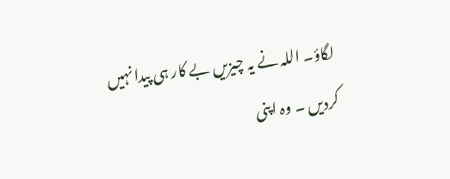لگاؤ۔ اللہ نے یہ چیزیں بے کار ہی پیدا نہیں کردیں ۔ وہ اپنی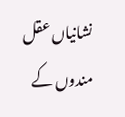نشانیاں عقل مندوں کے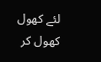لئے کھول کھول کر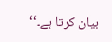بیان کرتا ہے۔‘‘